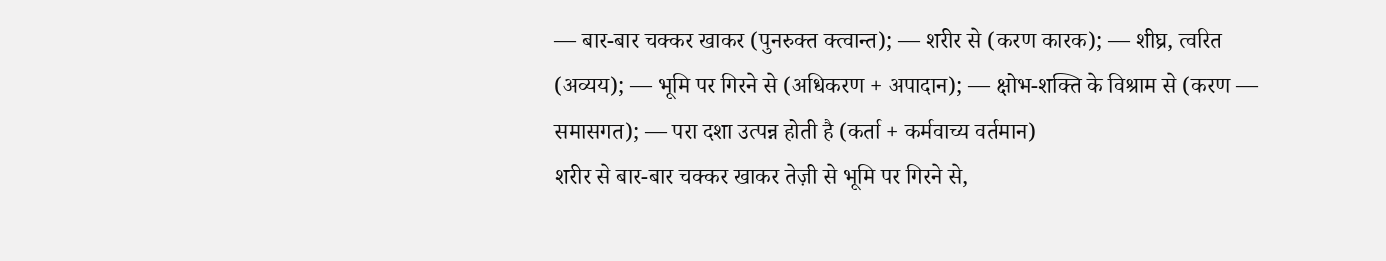— बार-बार चक्कर खाकर (पुनरुक्त क्त्वान्त); — शरीर से (करण कारक); — शीघ्र, त्वरित (अव्यय); — भूमि पर गिरने से (अधिकरण + अपादान); — क्षोभ-शक्ति के विश्राम से (करण — समासगत); — परा दशा उत्पन्न होती है (कर्ता + कर्मवाच्य वर्तमान)
शरीर से बार-बार चक्कर खाकर तेज़ी से भूमि पर गिरने से,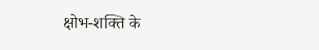क्षोभ-शक्ति के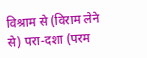विश्राम से (विराम लेने से) परा-दशा (परम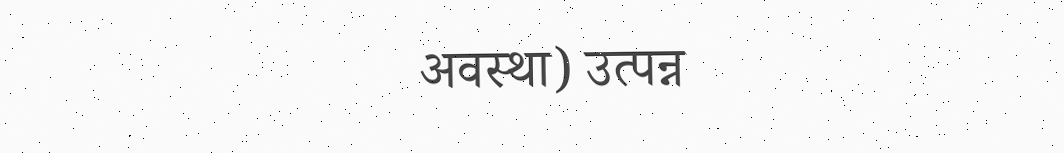अवस्था) उत्पन्न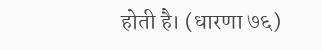होती है। (धारणा ७६)